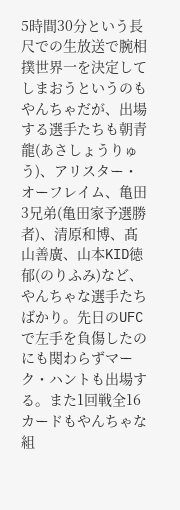5時間30分という長尺での生放送で腕相撲世界一を決定してしまおうというのもやんちゃだが、出場する選手たちも朝青龍(あさしょうりゅう)、アリスター・オーフレイム、亀田3兄弟(亀田家予選勝者)、清原和博、髙山善廣、山本KID徳郁(のりふみ)など、やんちゃな選手たちばかり。先日のUFCで左手を負傷したのにも関わらずマーク・ハントも出場する。また1回戦全16カードもやんちゃな組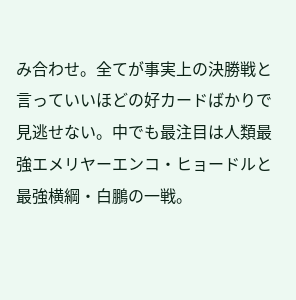み合わせ。全てが事実上の決勝戦と言っていいほどの好カードばかりで見逃せない。中でも最注目は人類最強エメリヤーエンコ・ヒョードルと最強横綱・白鵬の一戦。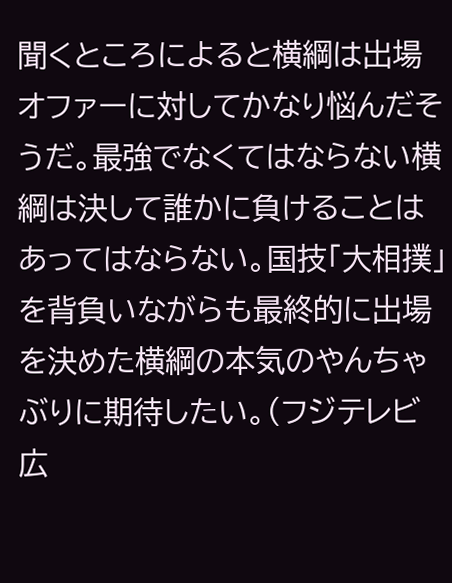聞くところによると横綱は出場オファーに対してかなり悩んだそうだ。最強でなくてはならない横綱は決して誰かに負けることはあってはならない。国技「大相撲」を背負いながらも最終的に出場を決めた横綱の本気のやんちゃぶりに期待したい。(フジテレビ広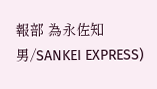報部 為永佐知男/SANKEI EXPRESS)